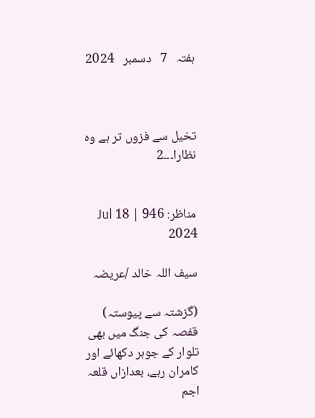ہفتہ   7   دسمبر   2024



تخیل سے فزوں تر ہے وہ نظارا۔۔۔2


مناظر: 946 | 18 Jul 2024

سیف اللہ خالد /عریضہ

(گزشتہ سے پیوستہ)
قفصہ کی جنگ میں بھی تلوار کے جوہر دکھائے اور کامران رہے، بعدازاں قلعہ اجم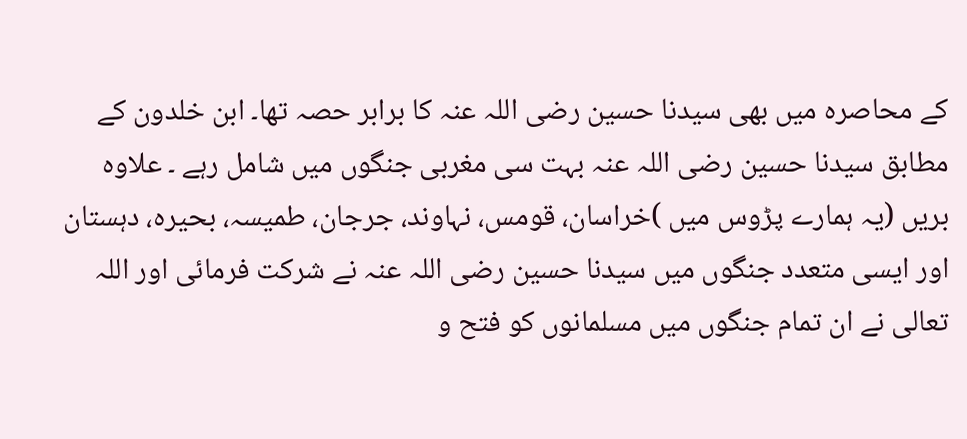کے محاصرہ میں بھی سیدنا حسین رضی اللہ عنہ کا برابر حصہ تھا۔ ابن خلدون کے مطابق سیدنا حسین رضی اللہ عنہ بہت سی مغربی جنگوں میں شامل رہے ۔ علاوہ بریں (یہ ہمارے پڑوس میں )خراسان، قومس، نہاوند، جرجان، طمیسہ، بحیرہ، دہستان اور ایسی متعدد جنگوں میں سیدنا حسین رضی اللہ عنہ نے شرکت فرمائی اور اللہ تعالی نے ان تمام جنگوں میں مسلمانوں کو فتح و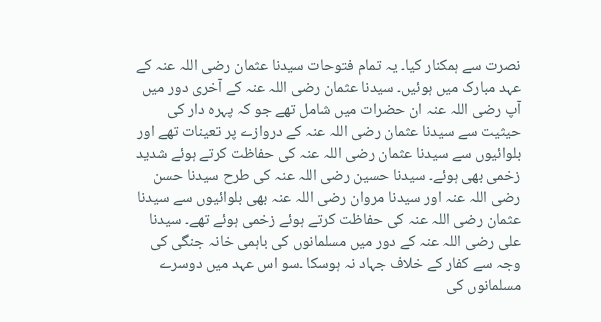نصرت سے ہمکنار کیا۔ یہ تمام فتوحات سیدنا عثمان رضی اللہ عنہ کے عہد مبارک میں ہوئیں۔ سیدنا عثمان رضی اللہ عنہ کے آخری دور میں آپ رضی اللہ عنہ ان حضرات میں شامل تھے جو کہ پہرہ دار کی حیثیت سے سیدنا عثمان رضی اللہ عنہ کے دروازے پر تعینات تھے اور بلوائیوں سے سیدنا عثمان رضی اللہ عنہ کی حفاظت کرتے ہوئے شدید زخمی بھی ہوئے۔ سیدنا حسین رضی اللہ عنہ کی طرح سیدنا حسن رضی اللہ عنہ اور سیدنا مروان رضی اللہ عنہ بھی بلوائیوں سے سیدنا عثمان رضی اللہ عنہ کی حفاظت کرتے ہوئے زخمی ہوئے تھے۔ سیدنا علی رضی اللہ عنہ کے دور میں مسلمانوں کی باہمی خانہ جنگی کی وجہ سے کفار کے خلاف جہاد نہ ہوسکا ۔سو اس عہد میں دوسرے مسلمانوں کی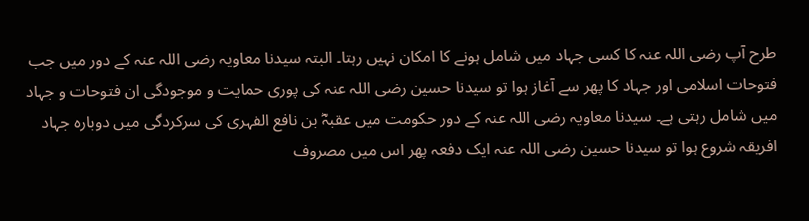طرح آپ رضی اللہ عنہ کا کسی جہاد میں شامل ہونے کا امکان نہیں رہتا۔ البتہ سیدنا معاویہ رضی اللہ عنہ کے دور میں جب فتوحات اسلامی اور جہاد کا پھر سے آغاز ہوا تو سیدنا حسین رضی اللہ عنہ کی پوری حمایت و موجودگی ان فتوحات و جہاد میں شامل رہتی ہے۔ سیدنا معاویہ رضی اللہ عنہ کے دور حکومت میں عقبہؓ بن نافع الفہری کی سرکردگی میں دوبارہ جہاد افریقہ شروع ہوا تو سیدنا حسین رضی اللہ عنہ ایک دفعہ پھر اس میں مصروف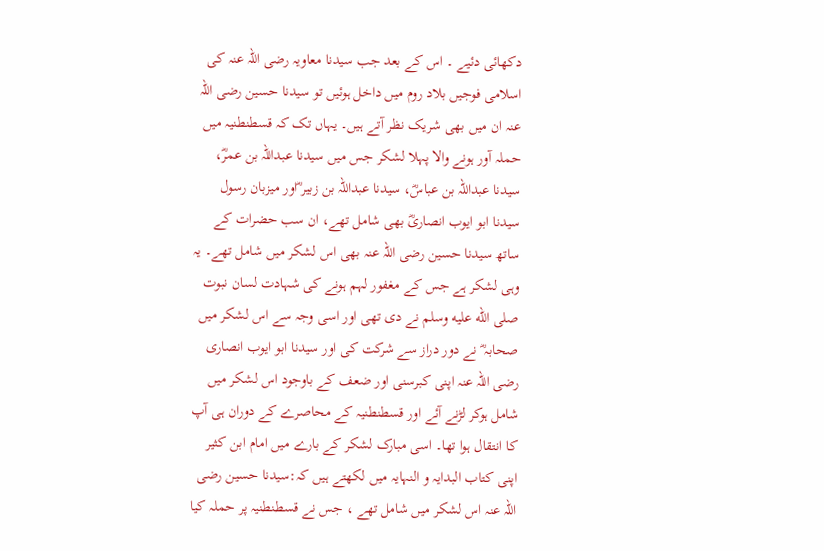دکھائی دئیے ۔ اس کے بعد جب سیدنا معاویہ رضی اللہ عنہ کی اسلامی فوجیں بلاد روم میں داخل ہوئیں تو سیدنا حسین رضی اللہ عنہ ان میں بھی شریک نظر آتے ہیں۔ یہاں تک کہ قسطنطنیہ میں حملہ آور ہونے والا پہلا لشکر جس میں سیدنا عبداللہ بن عمرؓ، سیدنا عبداللہ بن عباسؓ، سیدنا عبداللہ بن زبیر ؓاور میزبان رسول سیدنا ابو ایوب انصاریؓ بھی شامل تھے، ان سب حضرات کے ساتھ سیدنا حسین رضی اللہ عنہ بھی اس لشکر میں شامل تھے۔ یہ وہی لشکر ہے جس کے مغفور لہم ہونے کی شہادت لسان نبوت صلى الله عليه وسلم نے دی تھی اور اسی وجہ سے اس لشکر میں صحابہ ؓ نے دور دراز سے شرکت کی اور سیدنا ابو ایوب انصاری رضی اللہ عنہ اپنی کبرسنی اور ضعف کے باوجود اس لشکر میں شامل ہوکر لڑنے آئے اور قسطنطنیہ کے محاصرے کے دوران ہی آپ کا انتقال ہوا تھا۔ اسی مبارک لشکر کے بارے میں امام ابن کثیر اپنی کتاب البدایہ و النہایہ میں لکھتے ہیں کہ:سیدنا حسین رضی اللہ عنہ اس لشکر میں شامل تھے ، جس نے قسطنطنیہ پر حملہ کیا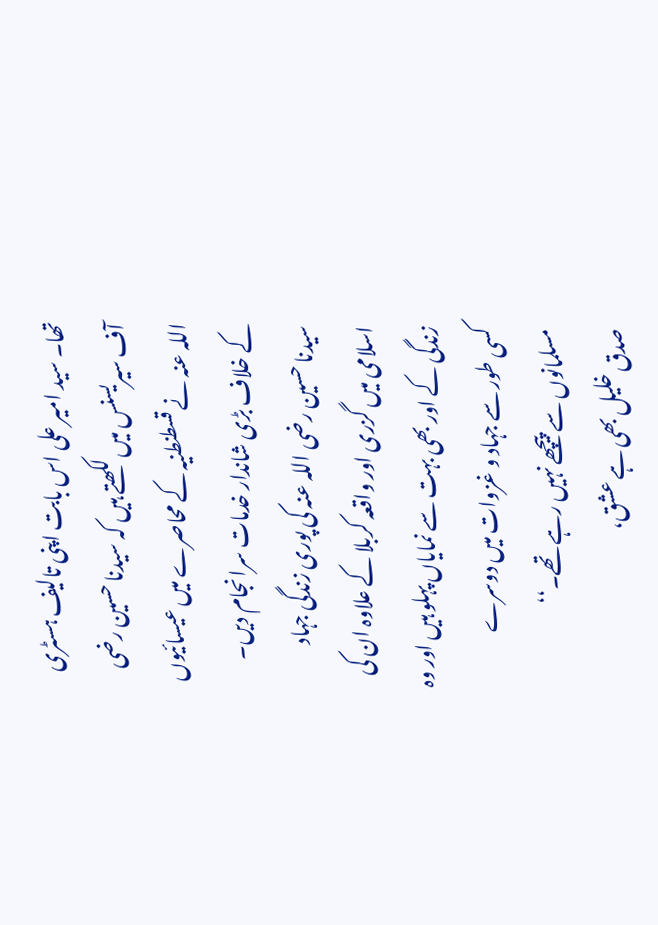تھا۔ سید امیر علی اس بابت اپنی تالیف ہسٹری آف سیریسنس میں لکھتے ہیں کہ سیدنا حسین رضی اللہ عنہ نے قسطنطنیہ کے محاصرے میں عیسائیوں کے خلاف بڑی شاندار خدمات سرانجام دیں۔ سیدنا حسین رضی اللہ عنہ کی پوری زندگی جہاد اسلامی میں گزری اور واقعہ کربلا کے علاوہ ان کی زندگی کے اور بھی بہت سے نمایاں پہلو ہیں اور وہ کسی طور سے جہاد و غزوات میں دوسرے مسلمانوں سے پیچھے نہیں رہے تھے۔‘‘
صدق خلیل بھی ہے عشق،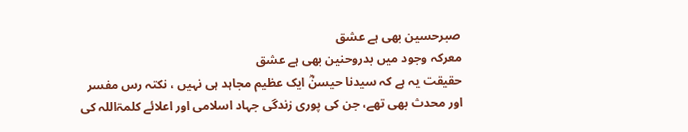صبرحسین بھی ہے عشق
معرکہ وجود میں بدروحنین بھی ہے عشق
حقیقت یہ ہے کہ سیدنا حیسنؓ ایک عظیم مجاہد ہی نہیں ، نکتہ رس مفسر اور محدث بھی تھے، جن کی پوری زندگی جہاد اسلامی اور اعلائے کلمۃاللہ کی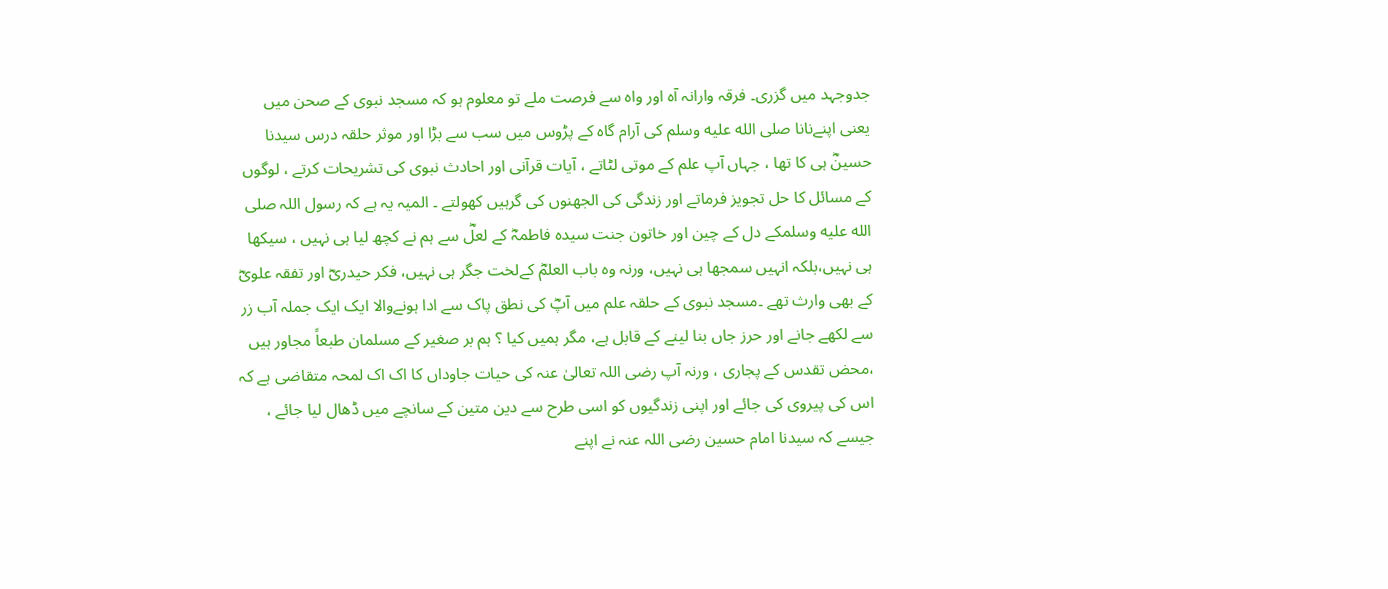جدوجہد میں گزری۔ فرقہ وارانہ آہ اور واہ سے فرصت ملے تو معلوم ہو کہ مسجد نبوی کے صحن میں یعنی اپنےنانا صلى الله عليه وسلم کی آرام گاہ کے پڑوس میں سب سے بڑا اور موثر حلقہ درس سیدنا حسینؓ ہی کا تھا ، جہاں آپ علم کے موتی لٹاتے ، آیات قرآنی اور احادث نبوی کی تشریحات کرتے ، لوگوں کے مسائل کا حل تجویز فرماتے اور زندگی کی الجھنوں کی گرہیں کھولتے ۔ المیہ یہ ہے کہ رسول اللہ صلى الله عليه وسلمکے دل کے چین اور خاتون جنت سیدہ فاطمہؓ کے لعلؓ سے ہم نے کچھ لیا ہی نہیں ، سیکھا ہی نہیں،بلکہ انہیں سمجھا ہی نہیں، ورنہ وہ باب العلمؓ کےلخت جگر ہی نہیں، فکر حیدریؓ اور تفقہ علویؓ کے بھی وارث تھے ۔مسجد نبوی کے حلقہ علم میں آپؓ کی نطق پاک سے ادا ہونےوالا ایک ایک جملہ آب زر سے لکھے جانے اور حرز جاں بنا لینے کے قابل ہے، مگر ہمیں کیا ؟ ہم بر صغیر کے مسلمان طبعاً مجاور ہیں ،محض تقدس کے پجاری ، ورنہ آپ رضی اللہ تعالیٰ عنہ کی حیات جاوداں کا اک اک لمحہ متقاضی ہے کہ اس کی پیروی کی جائے اور اپنی زندگیوں کو اسی طرح سے دین متین کے سانچے میں ڈھال لیا جائے ، جیسے کہ سیدنا امام حسین رضی اللہ عنہ نے اپنے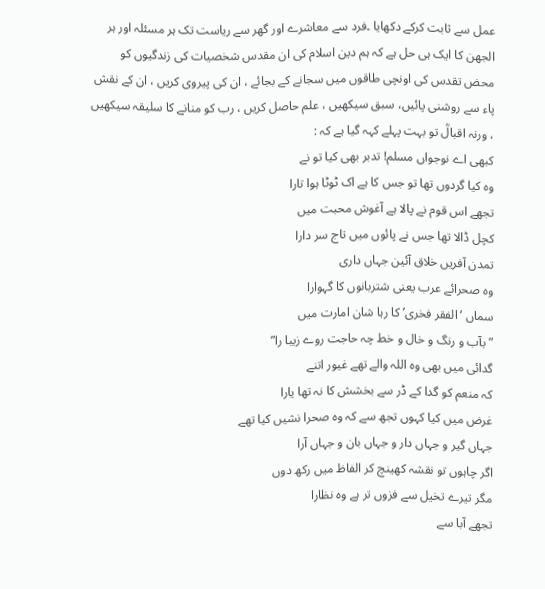عمل سے ثابت کرکے دکھایا ۔فرد سے معاشرے اور گھر سے ریاست تک ہر مسئلہ اور ہر الجھن کا ایک ہی حل ہے کہ ہم دین اسلام کی ان مقدس شخصیات کی زندگیوں کو محض تقدس کی اونچی طاقوں میں سجانے کے بجائے ، ان کی پیروی کریں ، ان کے نقش پاء سے روشنی پائیں، سبق سیکھیں ، علم حاصل کریں ، رب کو منانے کا سلیقہ سیکھیں ، ورنہ اقبالؒ تو بہت پہلے کہہ گیا ہے کہ :
کبھی اے نوجواں مسلم! تدبر بھی کیا تو نے
وہ کیا گردوں تھا تو جس کا ہے اک ٹوٹا ہوا تارا
تجھے اس قوم نے پالا ہے آغوش محبت میں
کچل ڈالا تھا جس نے پائوں میں تاج سر دارا
تمدن آفریں خلاق آئین جہاں داری
وہ صحرائے عرب یعنی شتربانوں کا گہوارا
سماں ‘الفقر فخری’ کا رہا شان امارت میں
”بآب و رنگ و خال و خط چہ حاجت روے زیبا را”
گدائی میں بھی وہ اللہ والے تھے غیور اتنے
کہ منعم کو گدا کے ڈر سے بخشش کا نہ تھا یارا
غرض میں کیا کہوں تجھ سے کہ وہ صحرا نشیں کیا تھے
جہاں گیر و جہاں دار و جہاں بان و جہاں آرا
اگر چاہوں تو نقشہ کھینچ کر الفاظ میں رکھ دوں
مگر تیرے تخیل سے فزوں تر ہے وہ نظارا
تجھے آبا سے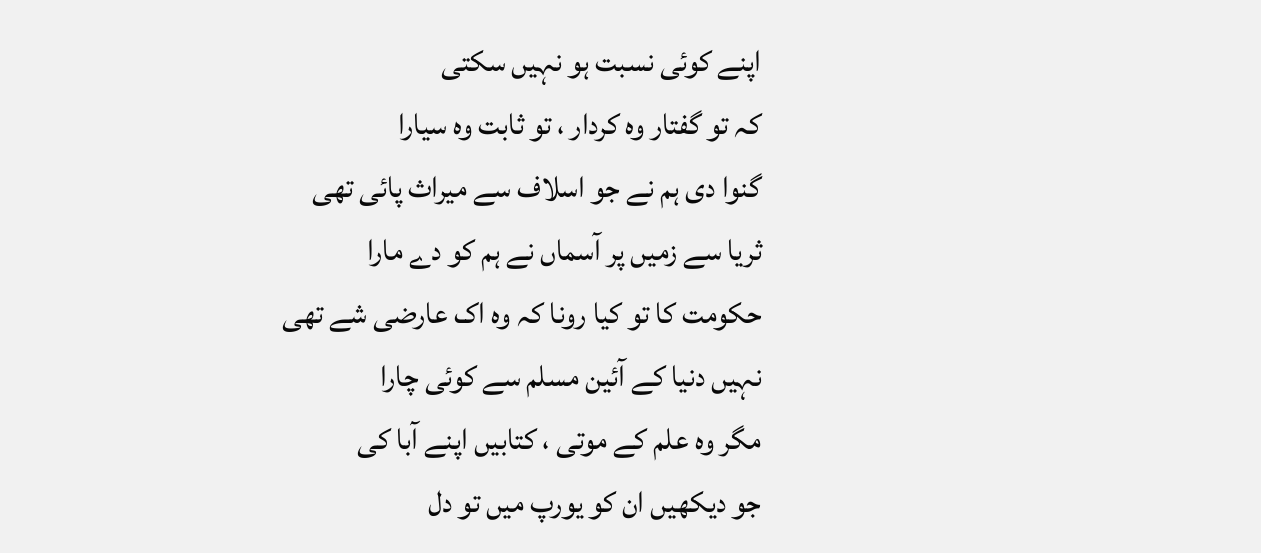اپنے کوئی نسبت ہو نہیں سکتی
کہ تو گفتار وہ کردار ، تو ثابت وہ سیارا
گنوا دی ہم نے جو اسلاف سے میراث پائی تھی
ثریا سے زمیں پر آسماں نے ہم کو دے مارا
حکومت کا تو کیا رونا کہ وہ اک عارضی شے تھی
نہیں دنیا کے آئین مسلم سے کوئی چارا
مگر وہ علم کے موتی ، کتابیں اپنے آبا کی
جو دیکھیں ان کو یورپ میں تو دل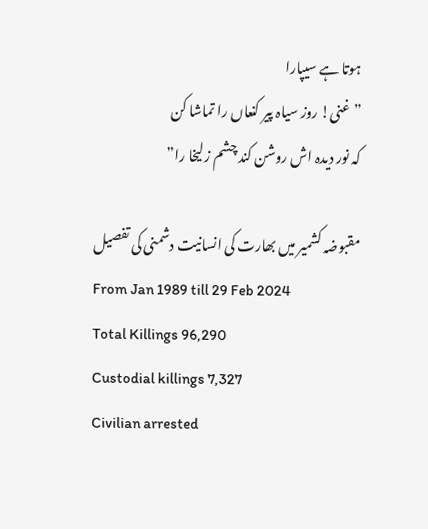ہوتا ہے سیپارا
”غنی! روز سیاہ پیر کنعاں را تماشا کن
کہ نور دیدہ اش روشن کند چشم زلیخا را”

مقبوضہ کشمیر میں بھارت کی انسانیت دشمنی کی تفصیل
From Jan 1989 till 29 Feb 2024
Total Killings 96,290
Custodial killings 7,327
Civilian arrested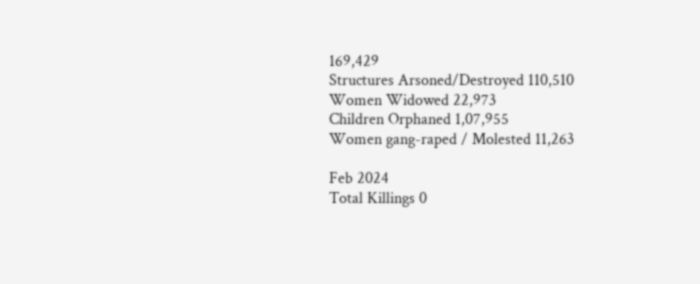169,429
Structures Arsoned/Destroyed 110,510
Women Widowed 22,973
Children Orphaned 1,07,955
Women gang-raped / Molested 11,263

Feb 2024
Total Killings 0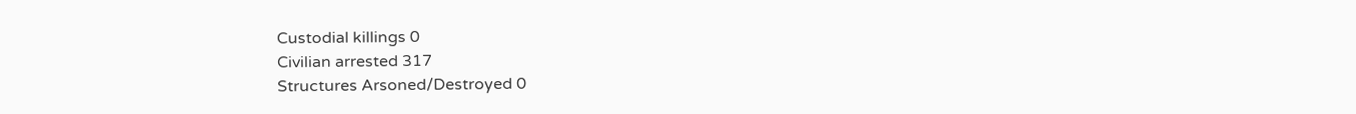Custodial killings 0
Civilian arrested 317
Structures Arsoned/Destroyed 0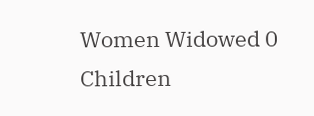Women Widowed 0
Children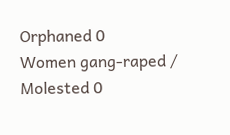Orphaned 0
Women gang-raped / Molested 0